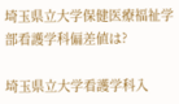埼玉県立大学保健医療福祉学部看護学科偏差値は?

埼玉県立大学看護学科入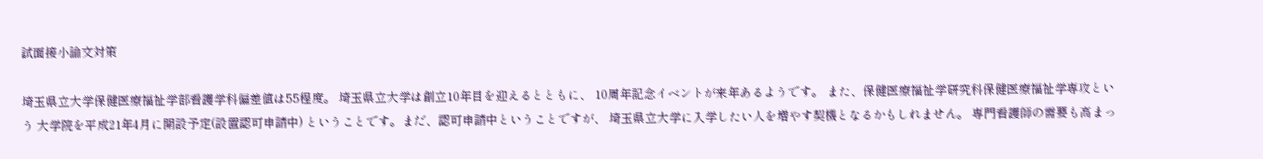試面接小論文対策

埼玉県立大学保健医療福祉学部看護学科偏差値は55程度。 埼玉県立大学は創立10年目を迎えるとともに、 10周年記念イベントが来年あるようです。 また、保健医療福祉学研究科保健医療福祉学専攻という 大学院を平成21年4月に開設予定(設置認可申請中) ということです。まだ、認可申請中ということですが、 埼玉県立大学に入学したい人を増やす契機となるかもしれません。 専門看護師の需要も高まっ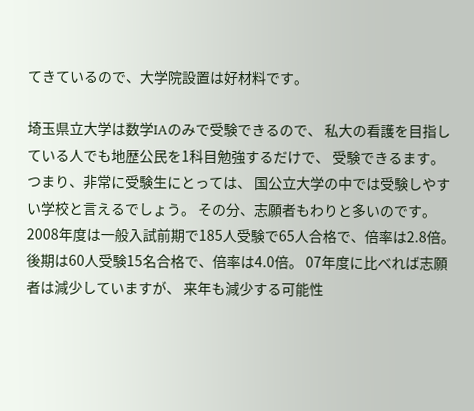てきているので、大学院設置は好材料です。

埼玉県立大学は数学IAのみで受験できるので、 私大の看護を目指している人でも地歴公民を1科目勉強するだけで、 受験できるます。つまり、非常に受験生にとっては、 国公立大学の中では受験しやすい学校と言えるでしょう。 その分、志願者もわりと多いのです。 2008年度は一般入試前期で185人受験で65人合格で、倍率は2.8倍。 後期は60人受験15名合格で、倍率は4.0倍。 07年度に比べれば志願者は減少していますが、 来年も減少する可能性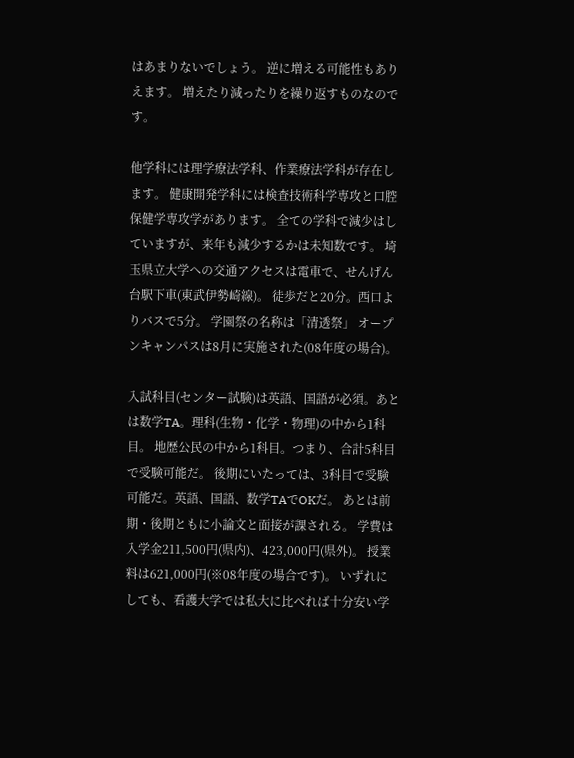はあまりないでしょう。 逆に増える可能性もありえます。 増えたり減ったりを繰り返すものなのです。

他学科には理学療法学科、作業療法学科が存在します。 健康開発学科には検査技術科学専攻と口腔保健学専攻学があります。 全ての学科で減少はしていますが、来年も減少するかは未知数です。 埼玉県立大学への交通アクセスは電車で、せんげん台駅下車(東武伊勢崎線)。 徒歩だと20分。西口よりバスで5分。 学園祭の名称は「清透祭」 オープンキャンパスは8月に実施された(08年度の場合)。

入試科目(センター試験)は英語、国語が必須。あとは数学TA。理科(生物・化学・物理)の中から1科目。 地歴公民の中から1科目。つまり、合計5科目で受験可能だ。 後期にいたっては、3科目で受験可能だ。英語、国語、数学TAでOKだ。 あとは前期・後期ともに小論文と面接が課される。 学費は入学金211,500円(県内)、423,000円(県外)。 授業料は621,000円(※08年度の場合です)。 いずれにしても、看護大学では私大に比べれば十分安い学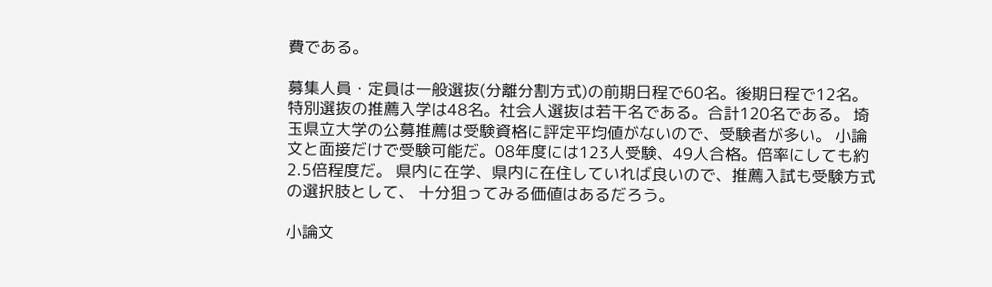費である。

募集人員・定員は一般選抜(分離分割方式)の前期日程で60名。後期日程で12名。 特別選抜の推薦入学は48名。社会人選抜は若干名である。合計120名である。 埼玉県立大学の公募推薦は受験資格に評定平均値がないので、受験者が多い。 小論文と面接だけで受験可能だ。08年度には123人受験、49人合格。倍率にしても約2.5倍程度だ。 県内に在学、県内に在住していれば良いので、推薦入試も受験方式の選択肢として、 十分狙ってみる価値はあるだろう。

小論文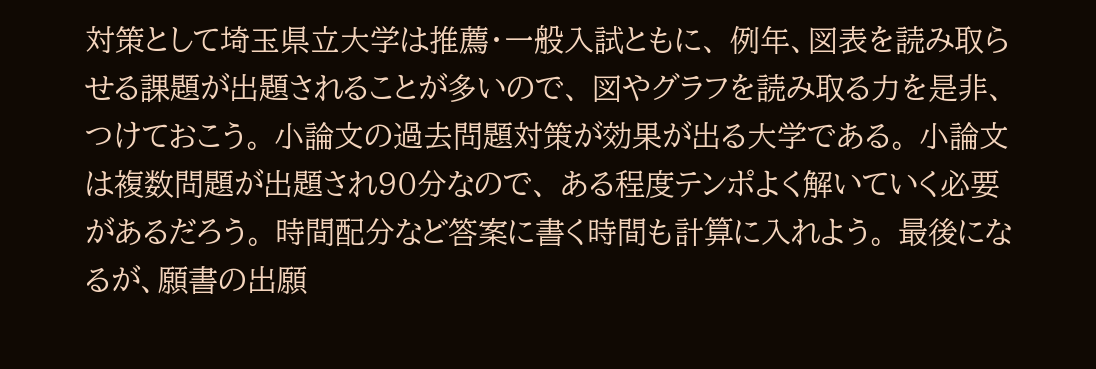対策として埼玉県立大学は推薦・一般入試ともに、 例年、図表を読み取らせる課題が出題されることが多いので、 図やグラフを読み取る力を是非、つけておこう。 小論文の過去問題対策が効果が出る大学である。 小論文は複数問題が出題され90分なので、 ある程度テンポよく解いていく必要があるだろう。 時間配分など答案に書く時間も計算に入れよう。 最後になるが、願書の出願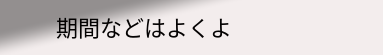期間などはよくよ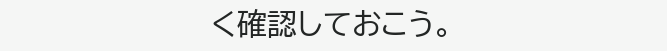く確認しておこう。